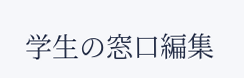学生の窓口編集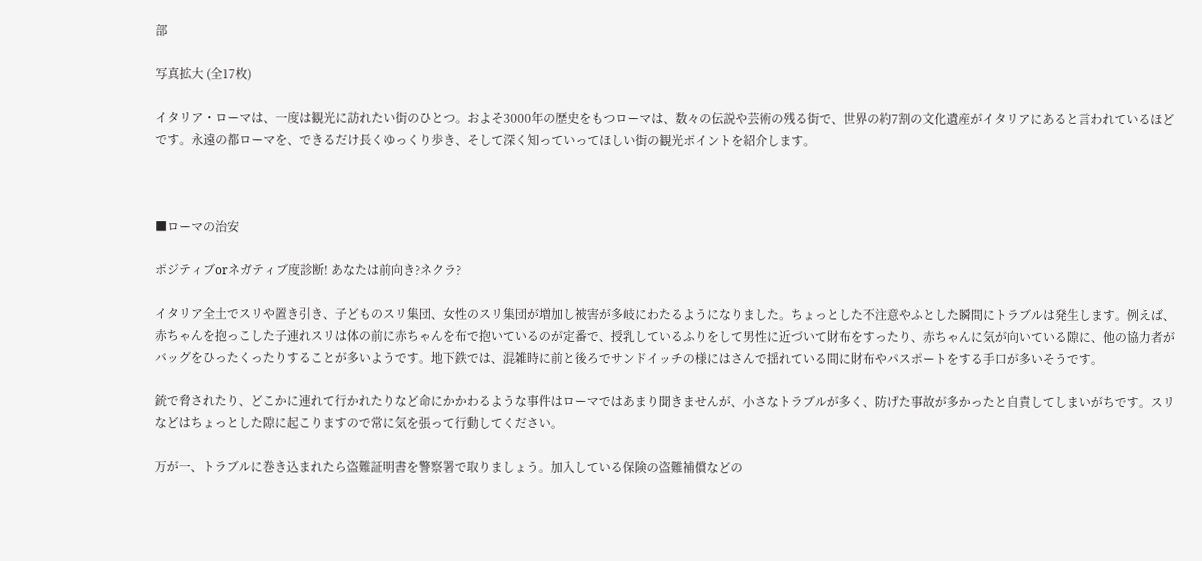部

写真拡大 (全17枚)

イタリア・ローマは、一度は観光に訪れたい街のひとつ。およそ3000年の歴史をもつローマは、数々の伝説や芸術の残る街で、世界の約7割の文化遺産がイタリアにあると言われているほどです。永遠の都ローマを、できるだけ長くゆっくり歩き、そして深く知っていってほしい街の観光ポイントを紹介します。



■ローマの治安

ポジティブorネガティブ度診断! あなたは前向き?ネクラ?

イタリア全土でスリや置き引き、子どものスリ集団、女性のスリ集団が増加し被害が多岐にわたるようになりました。ちょっとした不注意やふとした瞬間にトラブルは発生します。例えば、赤ちゃんを抱っこした子連れスリは体の前に赤ちゃんを布で抱いているのが定番で、授乳しているふりをして男性に近づいて財布をすったり、赤ちゃんに気が向いている隙に、他の協力者がバッグをひったくったりすることが多いようです。地下鉄では、混雑時に前と後ろでサンドイッチの様にはさんで揺れている間に財布やパスポートをする手口が多いそうです。

銃で脅されたり、どこかに連れて行かれたりなど命にかかわるような事件はローマではあまり聞きませんが、小さなトラブルが多く、防げた事故が多かったと自責してしまいがちです。スリなどはちょっとした隙に起こりますので常に気を張って行動してください。

万が一、トラブルに巻き込まれたら盗難証明書を警察署で取りましょう。加入している保険の盗難補償などの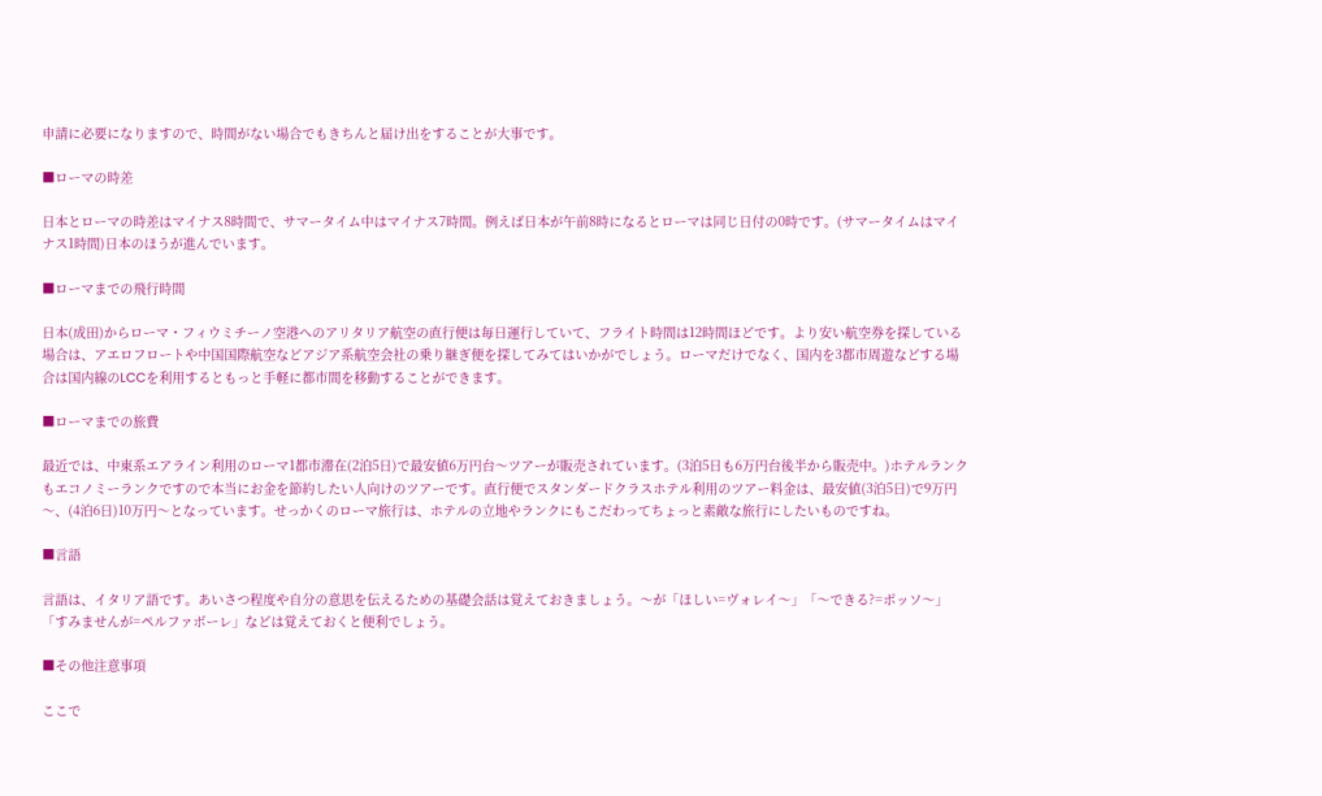申請に必要になりますので、時間がない場合でもきちんと届け出をすることが大事です。

■ローマの時差

日本とローマの時差はマイナス8時間で、サマータイム中はマイナス7時間。例えば日本が午前8時になるとローマは同じ日付の0時です。(サマータイムはマイナス1時間)日本のほうが進んでいます。

■ローマまでの飛行時間

日本(成田)からローマ・フィウミチーノ空港へのアリタリア航空の直行便は毎日運行していて、フライト時間は12時間ほどです。より安い航空券を探している場合は、アエロフロートや中国国際航空などアジア系航空会社の乗り継ぎ便を探してみてはいかがでしょう。ローマだけでなく、国内を3都市周遊などする場合は国内線のLCCを利用するともっと手軽に都市間を移動することができます。

■ローマまでの旅費

最近では、中東系エアライン利用のローマ1都市滞在(2泊5日)で最安値6万円台〜ツアーが販売されています。(3泊5日も6万円台後半から販売中。)ホテルランクもエコノミーランクですので本当にお金を節約したい人向けのツアーです。直行便でスタンダードクラスホテル利用のツアー料金は、最安値(3泊5日)で9万円〜、(4泊6日)10万円〜となっています。せっかくのローマ旅行は、ホテルの立地やランクにもこだわってちょっと素敵な旅行にしたいものですね。

■言語

言語は、イタリア語です。あいさつ程度や自分の意思を伝えるための基礎会話は覚えておきましょう。〜が「ほしい=ヴォレイ〜」「〜できる?=ポッソ〜」「すみませんが=ペルファボーレ」などは覚えておくと便利でしょう。

■その他注意事項

ここで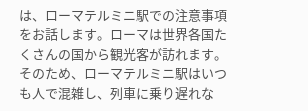は、ローマテルミニ駅での注意事項をお話します。ローマは世界各国たくさんの国から観光客が訪れます。そのため、ローマテルミニ駅はいつも人で混雑し、列車に乗り遅れな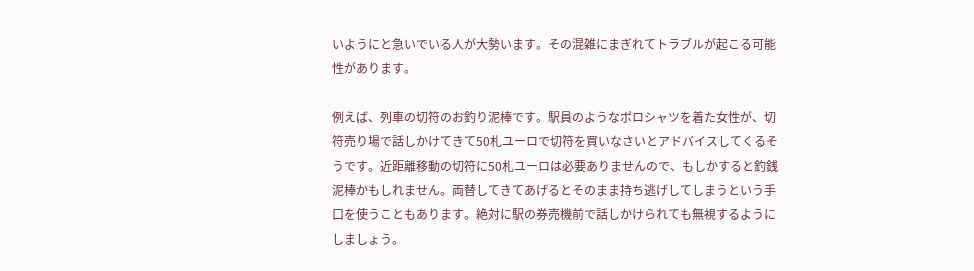いようにと急いでいる人が大勢います。その混雑にまぎれてトラブルが起こる可能性があります。

例えば、列車の切符のお釣り泥棒です。駅員のようなポロシャツを着た女性が、切符売り場で話しかけてきて50札ユーロで切符を買いなさいとアドバイスしてくるそうです。近距離移動の切符に50札ユーロは必要ありませんので、もしかすると釣銭泥棒かもしれません。両替してきてあげるとそのまま持ち逃げしてしまうという手口を使うこともあります。絶対に駅の券売機前で話しかけられても無視するようにしましょう。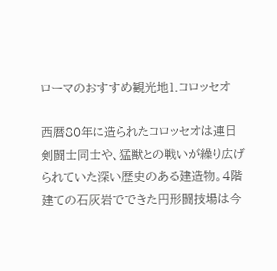ローマのおすすめ観光地1.コロッセオ

西暦80年に造られたコロッセオは連日剣闘士同士や、猛獣との戦いが繰り広げられていた深い歴史のある建造物。4階建ての石灰岩でできた円形闘技場は今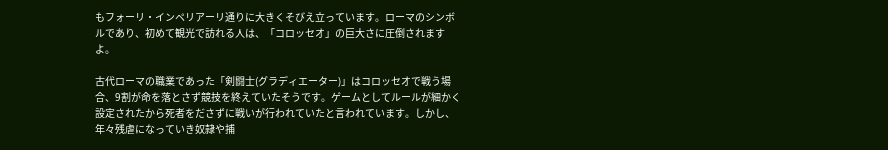もフォーリ・インペリアーリ通りに大きくそびえ立っています。ローマのシンボルであり、初めて観光で訪れる人は、「コロッセオ」の巨大さに圧倒されますよ。

古代ローマの職業であった「剣闘士(グラディエーター)」はコロッセオで戦う場合、9割が命を落とさず競技を終えていたそうです。ゲームとしてルールが細かく設定されたから死者をださずに戦いが行われていたと言われています。しかし、年々残虐になっていき奴隷や捕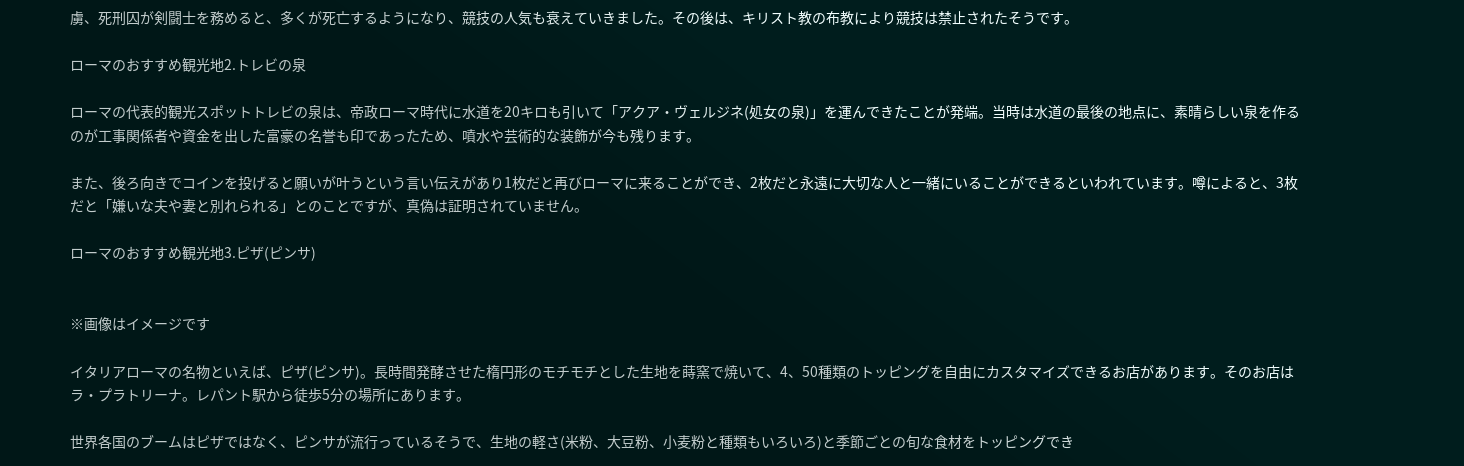虜、死刑囚が剣闘士を務めると、多くが死亡するようになり、競技の人気も衰えていきました。その後は、キリスト教の布教により競技は禁止されたそうです。

ローマのおすすめ観光地2.トレビの泉

ローマの代表的観光スポットトレビの泉は、帝政ローマ時代に水道を20キロも引いて「アクア・ヴェルジネ(処女の泉)」を運んできたことが発端。当時は水道の最後の地点に、素晴らしい泉を作るのが工事関係者や資金を出した富豪の名誉も印であったため、噴水や芸術的な装飾が今も残ります。

また、後ろ向きでコインを投げると願いが叶うという言い伝えがあり1枚だと再びローマに来ることができ、2枚だと永遠に大切な人と一緒にいることができるといわれています。噂によると、3枚だと「嫌いな夫や妻と別れられる」とのことですが、真偽は証明されていません。

ローマのおすすめ観光地3.ピザ(ピンサ)


※画像はイメージです

イタリアローマの名物といえば、ピザ(ピンサ)。長時間発酵させた楕円形のモチモチとした生地を蒔窯で焼いて、4、50種類のトッピングを自由にカスタマイズできるお店があります。そのお店はラ・プラトリーナ。レパント駅から徒歩5分の場所にあります。

世界各国のブームはピザではなく、ピンサが流行っているそうで、生地の軽さ(米粉、大豆粉、小麦粉と種類もいろいろ)と季節ごとの旬な食材をトッピングでき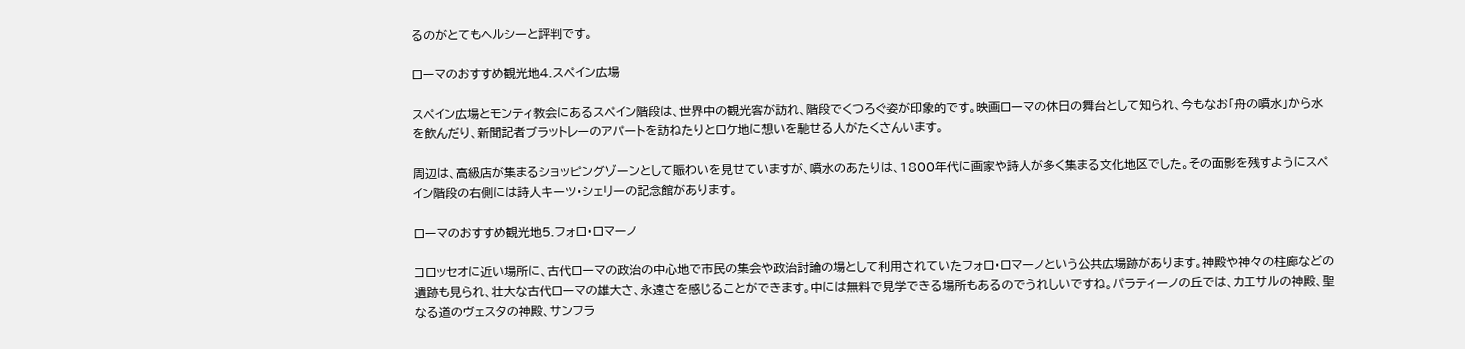るのがとてもヘルシーと評判です。

ローマのおすすめ観光地4.スペイン広場

スペイン広場とモンティ教会にあるスペイン階段は、世界中の観光客が訪れ、階段でくつろぐ姿が印象的です。映画ローマの休日の舞台として知られ、今もなお「舟の噴水」から水を飲んだり、新聞記者ブラットレーのアパートを訪ねたりとロケ地に想いを馳せる人がたくさんいます。

周辺は、高級店が集まるショッピングゾーンとして賑わいを見せていますが、噴水のあたりは、1800年代に画家や詩人が多く集まる文化地区でした。その面影を残すようにスペイン階段の右側には詩人キーツ・シェリーの記念館があります。

ローマのおすすめ観光地5.フォロ・ロマーノ

コロッセオに近い場所に、古代ローマの政治の中心地で市民の集会や政治討論の場として利用されていたフォロ・ロマーノという公共広場跡があります。神殿や神々の柱廊などの遺跡も見られ、壮大な古代ローマの雄大さ、永遠さを感じることができます。中には無料で見学できる場所もあるのでうれしいですね。パラティーノの丘では、カエサルの神殿、聖なる道のヴェスタの神殿、サンフラ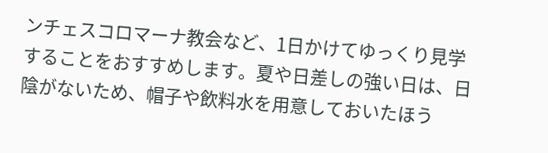ンチェスコロマーナ教会など、1日かけてゆっくり見学することをおすすめします。夏や日差しの強い日は、日陰がないため、帽子や飲料水を用意しておいたほう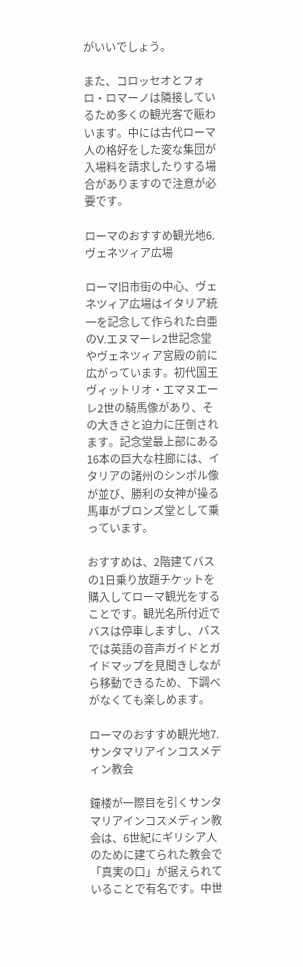がいいでしょう。

また、コロッセオとフォロ・ロマーノは隣接しているため多くの観光客で賑わいます。中には古代ローマ人の格好をした変な集団が入場料を請求したりする場合がありますので注意が必要です。

ローマのおすすめ観光地6.ヴェネツィア広場

ローマ旧市街の中心、ヴェネツィア広場はイタリア統一を記念して作られた白亜のV.エヌマーレ2世記念堂やヴェネツィア宮殿の前に広がっています。初代国王ヴィットリオ・エマヌエーレ2世の騎馬像があり、その大きさと迫力に圧倒されます。記念堂最上部にある16本の巨大な柱廊には、イタリアの諸州のシンボル像が並び、勝利の女神が操る馬車がブロンズ堂として乗っています。

おすすめは、2階建てバスの1日乗り放題チケットを購入してローマ観光をすることです。観光名所付近でバスは停車しますし、バスでは英語の音声ガイドとガイドマップを見聞きしながら移動できるため、下調べがなくても楽しめます。

ローマのおすすめ観光地7.サンタマリアインコスメディン教会

鐘楼が一際目を引くサンタマリアインコスメディン教会は、6世紀にギリシア人のために建てられた教会で「真実の口」が据えられていることで有名です。中世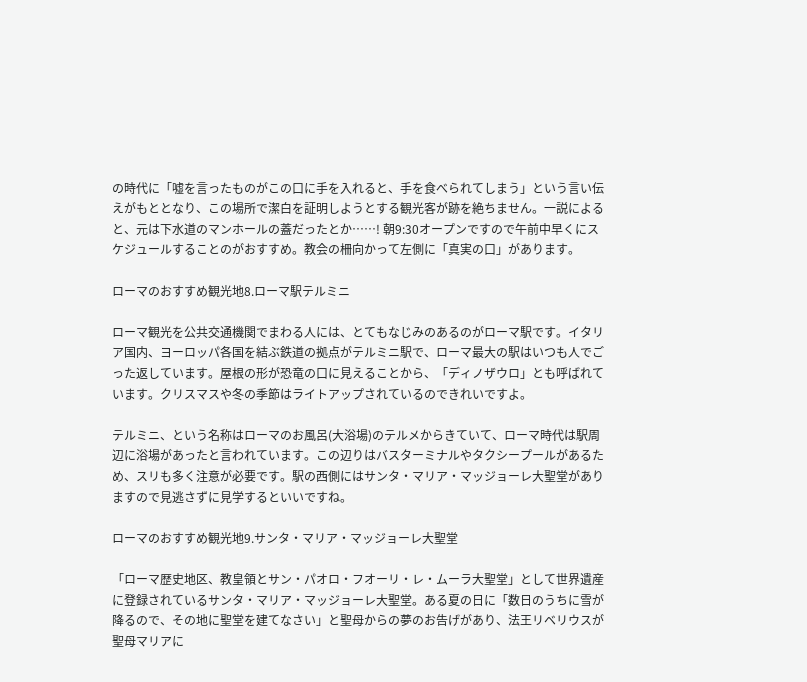の時代に「嘘を言ったものがこの口に手を入れると、手を食べられてしまう」という言い伝えがもととなり、この場所で潔白を証明しようとする観光客が跡を絶ちません。一説によると、元は下水道のマンホールの蓋だったとか……! 朝9:30オープンですので午前中早くにスケジュールすることのがおすすめ。教会の柵向かって左側に「真実の口」があります。

ローマのおすすめ観光地8.ローマ駅テルミニ

ローマ観光を公共交通機関でまわる人には、とてもなじみのあるのがローマ駅です。イタリア国内、ヨーロッパ各国を結ぶ鉄道の拠点がテルミニ駅で、ローマ最大の駅はいつも人でごった返しています。屋根の形が恐竜の口に見えることから、「ディノザウロ」とも呼ばれています。クリスマスや冬の季節はライトアップされているのできれいですよ。

テルミニ、という名称はローマのお風呂(大浴場)のテルメからきていて、ローマ時代は駅周辺に浴場があったと言われています。この辺りはバスターミナルやタクシープールがあるため、スリも多く注意が必要です。駅の西側にはサンタ・マリア・マッジョーレ大聖堂がありますので見逃さずに見学するといいですね。

ローマのおすすめ観光地9.サンタ・マリア・マッジョーレ大聖堂

「ローマ歴史地区、教皇領とサン・パオロ・フオーリ・レ・ムーラ大聖堂」として世界遺産に登録されているサンタ・マリア・マッジョーレ大聖堂。ある夏の日に「数日のうちに雪が降るので、その地に聖堂を建てなさい」と聖母からの夢のお告げがあり、法王リベリウスが聖母マリアに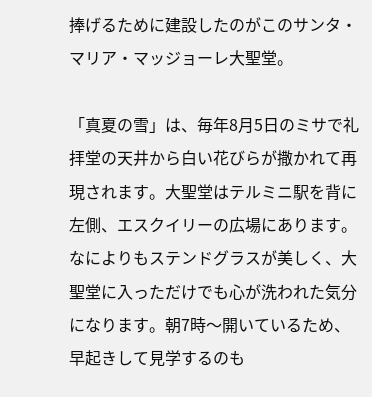捧げるために建設したのがこのサンタ・マリア・マッジョーレ大聖堂。

「真夏の雪」は、毎年8月5日のミサで礼拝堂の天井から白い花びらが撒かれて再現されます。大聖堂はテルミニ駅を背に左側、エスクイリーの広場にあります。なによりもステンドグラスが美しく、大聖堂に入っただけでも心が洗われた気分になります。朝7時〜開いているため、早起きして見学するのも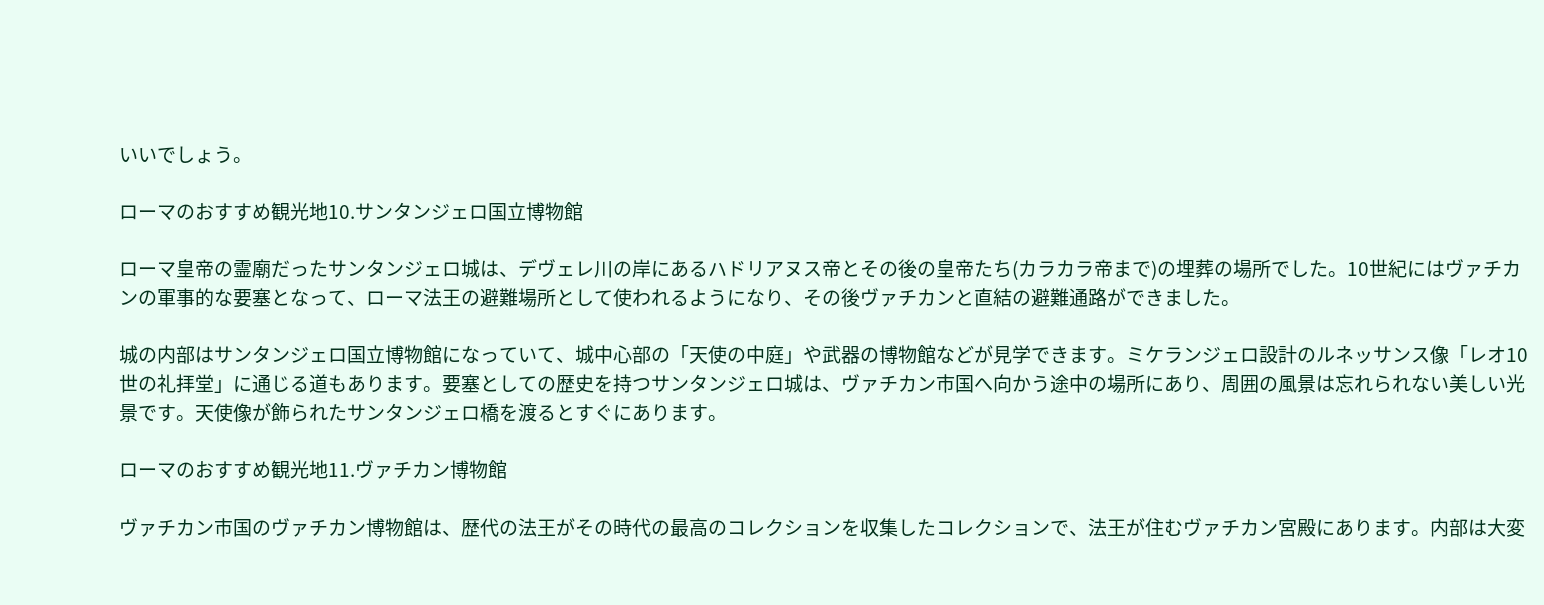いいでしょう。

ローマのおすすめ観光地10.サンタンジェロ国立博物館

ローマ皇帝の霊廟だったサンタンジェロ城は、デヴェレ川の岸にあるハドリアヌス帝とその後の皇帝たち(カラカラ帝まで)の埋葬の場所でした。10世紀にはヴァチカンの軍事的な要塞となって、ローマ法王の避難場所として使われるようになり、その後ヴァチカンと直結の避難通路ができました。

城の内部はサンタンジェロ国立博物館になっていて、城中心部の「天使の中庭」や武器の博物館などが見学できます。ミケランジェロ設計のルネッサンス像「レオ10世の礼拝堂」に通じる道もあります。要塞としての歴史を持つサンタンジェロ城は、ヴァチカン市国へ向かう途中の場所にあり、周囲の風景は忘れられない美しい光景です。天使像が飾られたサンタンジェロ橋を渡るとすぐにあります。

ローマのおすすめ観光地11.ヴァチカン博物館

ヴァチカン市国のヴァチカン博物館は、歴代の法王がその時代の最高のコレクションを収集したコレクションで、法王が住むヴァチカン宮殿にあります。内部は大変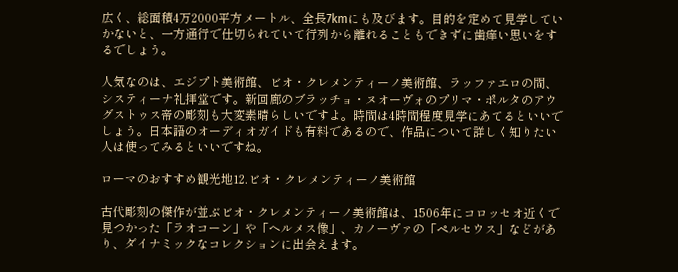広く、総面積4万2000平方メートル、全長7kmにも及びます。目的を定めて見学していかないと、一方通行で仕切られていて行列から離れることもできずに歯痒い思いをするでしょう。

人気なのは、エジプト美術館、ビオ・クレメンティーノ美術館、ラッファエロの間、システィーナ礼拝堂です。新回廊のブラッチョ・ヌオーヴォのプリマ・ポルタのアウグストゥス帝の彫刻も大変素晴らしいですよ。時間は4時間程度見学にあてるといいでしょう。日本語のオーディオガイドも有料であるので、作品について詳しく知りたい人は使ってみるといいですね。

ローマのおすすめ観光地12.ビオ・クレメンティーノ美術館

古代彫刻の傑作が並ぶビオ・クレメンティーノ美術館は、1506年にコロッセオ近くで見つかった「ラオコーン」や「ヘルメス像」、カノーヴァの「ペルセウス」などがあり、ダイナミックなコレクションに出会えます。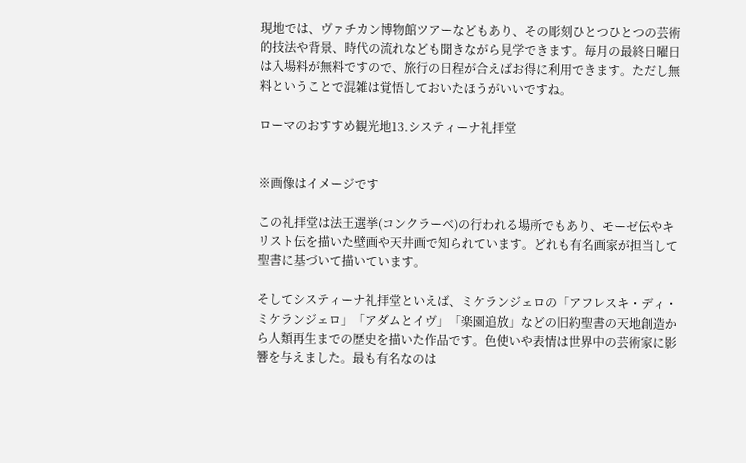現地では、ヴァチカン博物館ツアーなどもあり、その彫刻ひとつひとつの芸術的技法や背景、時代の流れなども聞きながら見学できます。毎月の最終日曜日は入場料が無料ですので、旅行の日程が合えばお得に利用できます。ただし無料ということで混雑は覚悟しておいたほうがいいですね。

ローマのおすすめ観光地13.システィーナ礼拝堂


※画像はイメージです

この礼拝堂は法王選挙(コンクラーベ)の行われる場所でもあり、モーゼ伝やキリスト伝を描いた壁画や天井画で知られています。どれも有名画家が担当して聖書に基づいて描いています。

そしてシスティーナ礼拝堂といえば、ミケランジェロの「アフレスキ・ディ・ミケランジェロ」「アダムとイヴ」「楽園追放」などの旧約聖書の天地創造から人類再生までの歴史を描いた作品です。色使いや表情は世界中の芸術家に影響を与えました。最も有名なのは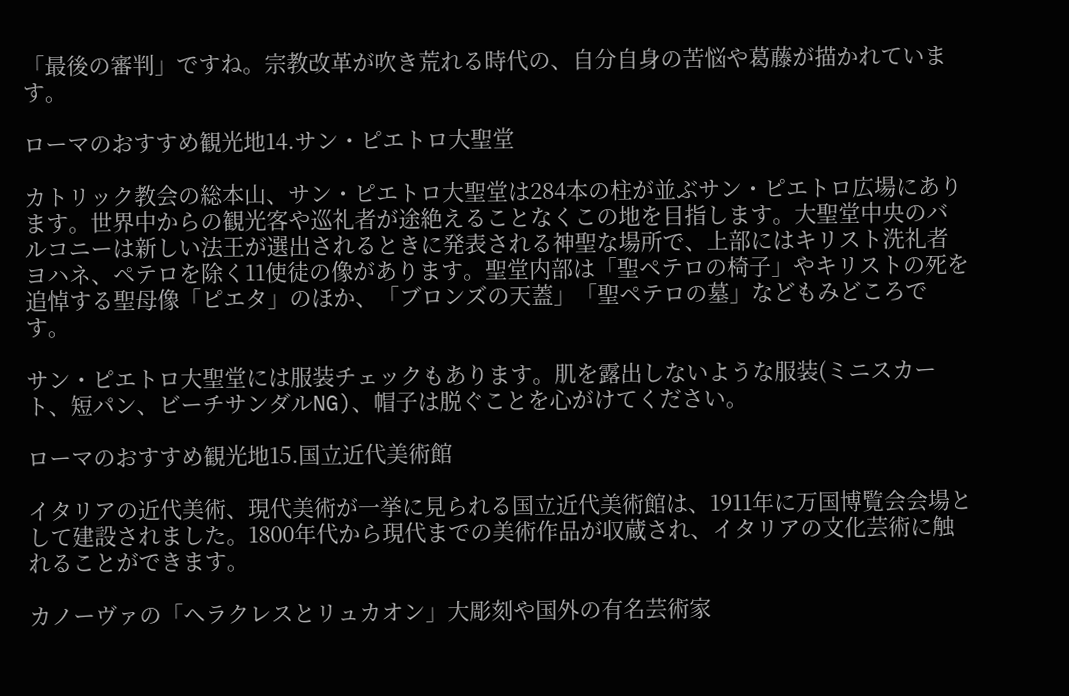「最後の審判」ですね。宗教改革が吹き荒れる時代の、自分自身の苦悩や葛藤が描かれています。

ローマのおすすめ観光地14.サン・ピエトロ大聖堂

カトリック教会の総本山、サン・ピエトロ大聖堂は284本の柱が並ぶサン・ピエトロ広場にあります。世界中からの観光客や巡礼者が途絶えることなくこの地を目指します。大聖堂中央のバルコニーは新しい法王が選出されるときに発表される神聖な場所で、上部にはキリスト洗礼者ヨハネ、ペテロを除く11使徒の像があります。聖堂内部は「聖ペテロの椅子」やキリストの死を追悼する聖母像「ピエタ」のほか、「ブロンズの天蓋」「聖ペテロの墓」などもみどころです。

サン・ピエトロ大聖堂には服装チェックもあります。肌を露出しないような服装(ミニスカート、短パン、ビーチサンダルNG)、帽子は脱ぐことを心がけてください。

ローマのおすすめ観光地15.国立近代美術館

イタリアの近代美術、現代美術が一挙に見られる国立近代美術館は、1911年に万国博覧会会場として建設されました。1800年代から現代までの美術作品が収蔵され、イタリアの文化芸術に触れることができます。

カノーヴァの「ヘラクレスとリュカオン」大彫刻や国外の有名芸術家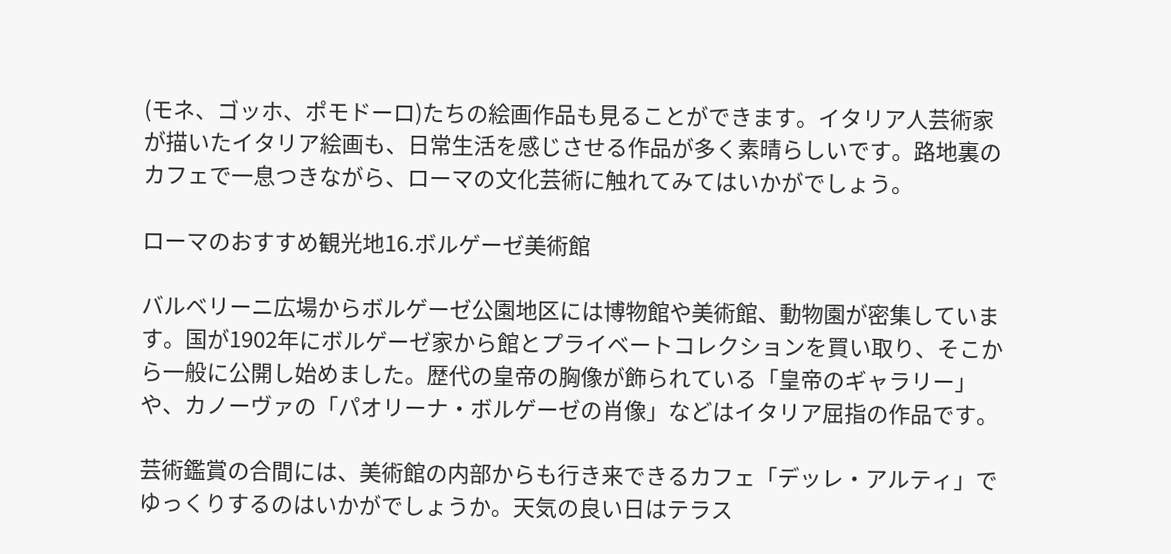(モネ、ゴッホ、ポモドーロ)たちの絵画作品も見ることができます。イタリア人芸術家が描いたイタリア絵画も、日常生活を感じさせる作品が多く素晴らしいです。路地裏のカフェで一息つきながら、ローマの文化芸術に触れてみてはいかがでしょう。

ローマのおすすめ観光地16.ボルゲーゼ美術館

バルベリーニ広場からボルゲーゼ公園地区には博物館や美術館、動物園が密集しています。国が1902年にボルゲーゼ家から館とプライベートコレクションを買い取り、そこから一般に公開し始めました。歴代の皇帝の胸像が飾られている「皇帝のギャラリー」や、カノーヴァの「パオリーナ・ボルゲーゼの肖像」などはイタリア屈指の作品です。

芸術鑑賞の合間には、美術館の内部からも行き来できるカフェ「デッレ・アルティ」でゆっくりするのはいかがでしょうか。天気の良い日はテラス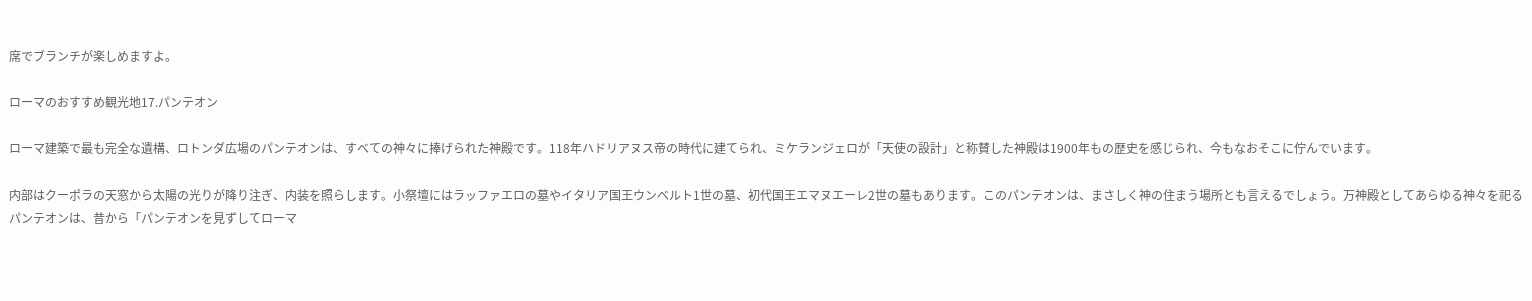席でブランチが楽しめますよ。

ローマのおすすめ観光地17.パンテオン

ローマ建築で最も完全な遺構、ロトンダ広場のパンテオンは、すべての神々に捧げられた神殿です。118年ハドリアヌス帝の時代に建てられ、ミケランジェロが「天使の設計」と称賛した神殿は1900年もの歴史を感じられ、今もなおそこに佇んでいます。

内部はクーポラの天窓から太陽の光りが降り注ぎ、内装を照らします。小祭壇にはラッファエロの墓やイタリア国王ウンベルト1世の墓、初代国王エマヌエーレ2世の墓もあります。このパンテオンは、まさしく神の住まう場所とも言えるでしょう。万神殿としてあらゆる神々を祀るパンテオンは、昔から「パンテオンを見ずしてローマ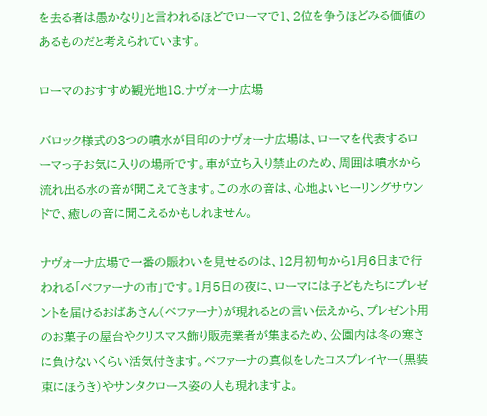を去る者は愚かなり」と言われるほどでローマで1、2位を争うほどみる価値のあるものだと考えられています。

ローマのおすすめ観光地18.ナヴォーナ広場

バロック様式の3つの噴水が目印のナヴォーナ広場は、ローマを代表するローマっ子お気に入りの場所です。車が立ち入り禁止のため、周囲は噴水から流れ出る水の音が聞こえてきます。この水の音は、心地よいヒーリングサウンドで、癒しの音に聞こえるかもしれません。

ナヴォーナ広場で一番の賑わいを見せるのは、12月初旬から1月6日まで行われる「べファーナの市」です。1月5日の夜に、ローマには子どもたちにプレゼントを届けるおばあさん(ベファーナ)が現れるとの言い伝えから、プレゼント用のお菓子の屋台やクリスマス飾り販売業者が集まるため、公園内は冬の寒さに負けないくらい活気付きます。ベファーナの真似をしたコスプレイヤー(黒装束にほうき)やサンタクロース姿の人も現れますよ。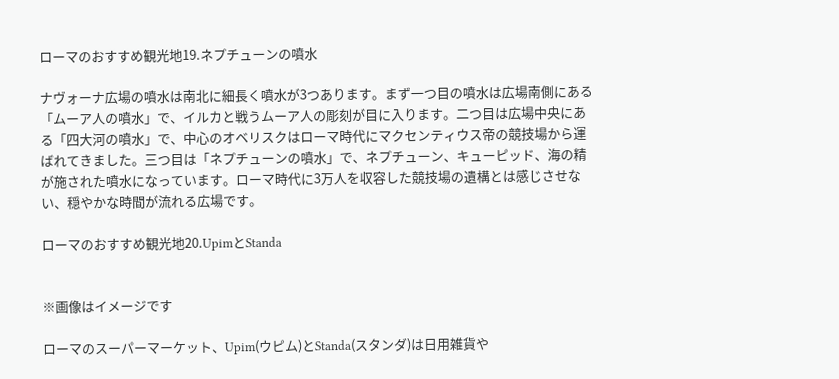ローマのおすすめ観光地19.ネプチューンの噴水

ナヴォーナ広場の噴水は南北に細長く噴水が3つあります。まず一つ目の噴水は広場南側にある「ムーア人の噴水」で、イルカと戦うムーア人の彫刻が目に入ります。二つ目は広場中央にある「四大河の噴水」で、中心のオベリスクはローマ時代にマクセンティウス帝の競技場から運ばれてきました。三つ目は「ネプチューンの噴水」で、ネプチューン、キューピッド、海の精が施された噴水になっています。ローマ時代に3万人を収容した競技場の遺構とは感じさせない、穏やかな時間が流れる広場です。

ローマのおすすめ観光地20.UpimとStanda


※画像はイメージです

ローマのスーパーマーケット、Upim(ウピム)とStanda(スタンダ)は日用雑貨や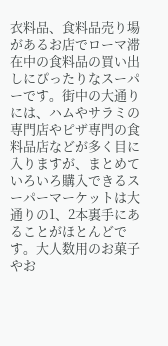衣料品、食料品売り場があるお店でローマ滞在中の食料品の買い出しにぴったりなスーパーです。街中の大通りには、ハムやサラミの専門店やピザ専門の食料品店などが多く目に入りますが、まとめていろいろ購入できるスーパーマーケットは大通りの1、2本裏手にあることがほとんどです。大人数用のお菓子やお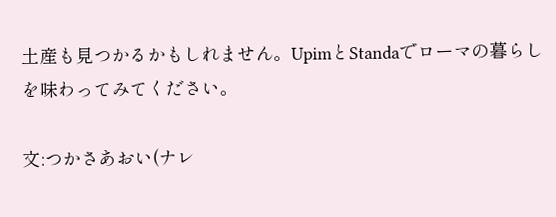土産も見つかるかもしれません。UpimとStandaでローマの暮らしを味わってみてください。

文:つかさあおい(ナレ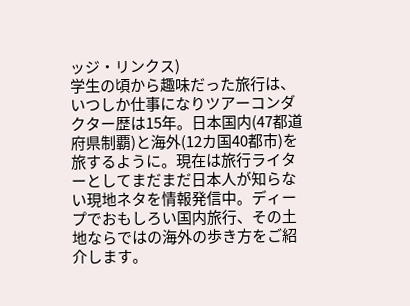ッジ・リンクス)
学生の頃から趣味だった旅行は、いつしか仕事になりツアーコンダクター歴は15年。日本国内(47都道府県制覇)と海外(12カ国40都市)を旅するように。現在は旅行ライターとしてまだまだ日本人が知らない現地ネタを情報発信中。ディープでおもしろい国内旅行、その土地ならではの海外の歩き方をご紹介します。